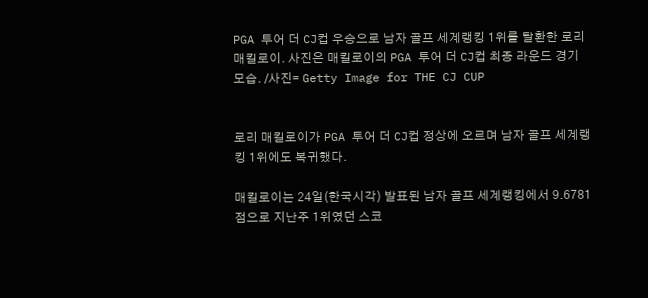PGA 투어 더 CJ컵 우승으로 남자 골프 세계랭킹 1위를 탈환한 로리 매킬로이. 사진은 매킬로이의 PGA 투어 더 CJ컵 최종 라운드 경기 모습. /사진= Getty Image for THE CJ CUP


로리 매킬로이가 PGA 투어 더 CJ컵 정상에 오르며 남자 골프 세계랭킹 1위에도 복귀했다.

매킬로이는 24일(한국시각) 발표된 남자 골프 세계랭킹에서 9.6781점으로 지난주 1위였던 스코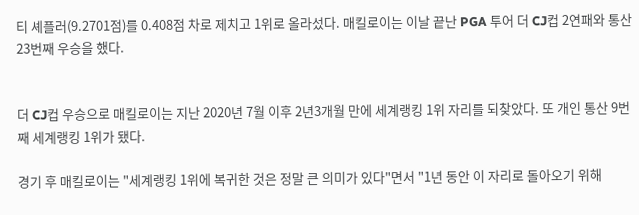티 셰플러(9.2701점)를 0.408점 차로 제치고 1위로 올라섰다. 매킬로이는 이날 끝난 PGA 투어 더 CJ컵 2연패와 통산 23번째 우승을 했다.


더 CJ컵 우승으로 매킬로이는 지난 2020년 7월 이후 2년3개월 만에 세계랭킹 1위 자리를 되찾았다. 또 개인 통산 9번째 세계랭킹 1위가 됐다.

경기 후 매킬로이는 "세계랭킹 1위에 복귀한 것은 정말 큰 의미가 있다"면서 "1년 동안 이 자리로 돌아오기 위해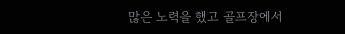많은 노력을 했고 골프장에서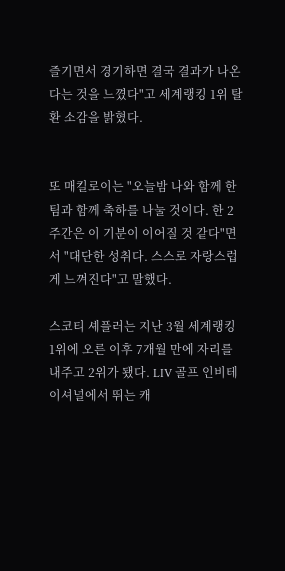즐기면서 경기하면 결국 결과가 나온다는 것을 느꼈다"고 세계랭킹 1위 탈환 소감을 밝혔다.


또 매킬로이는 "오늘밤 나와 함께 한 팀과 함께 축하를 나눌 것이다. 한 2주간은 이 기분이 이어질 것 같다"면서 "대단한 성취다. 스스로 자랑스럽게 느껴진다"고 말했다.

스코티 셰플러는 지난 3월 세계랭킹 1위에 오른 이후 7개월 만에 자리를 내주고 2위가 됐다. LIV 골프 인비테이셔널에서 뛰는 캐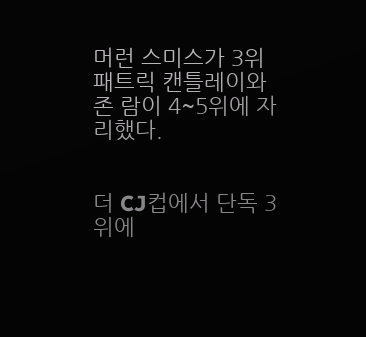머런 스미스가 3위 패트릭 캔틀레이와 존 람이 4~5위에 자리했다.


더 CJ컵에서 단독 3위에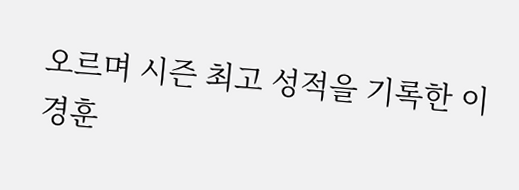오르며 시즌 최고 성적을 기록한 이경훈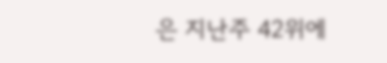은 지난주 42위에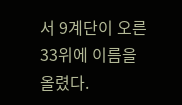서 9계단이 오른 33위에 이름을 올렸다.